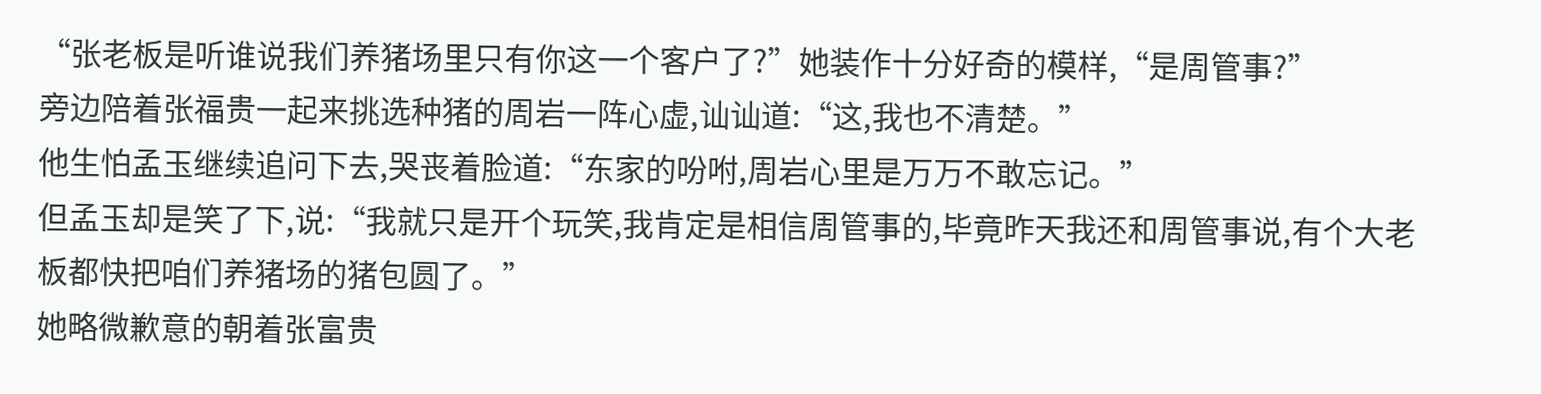“张老板是听谁说我们养猪场里只有你这一个客户了?”她装作十分好奇的模样,“是周管事?”
旁边陪着张福贵一起来挑选种猪的周岩一阵心虚,讪讪道:“这,我也不清楚。”
他生怕孟玉继续追问下去,哭丧着脸道:“东家的吩咐,周岩心里是万万不敢忘记。”
但孟玉却是笑了下,说:“我就只是开个玩笑,我肯定是相信周管事的,毕竟昨天我还和周管事说,有个大老板都快把咱们养猪场的猪包圆了。”
她略微歉意的朝着张富贵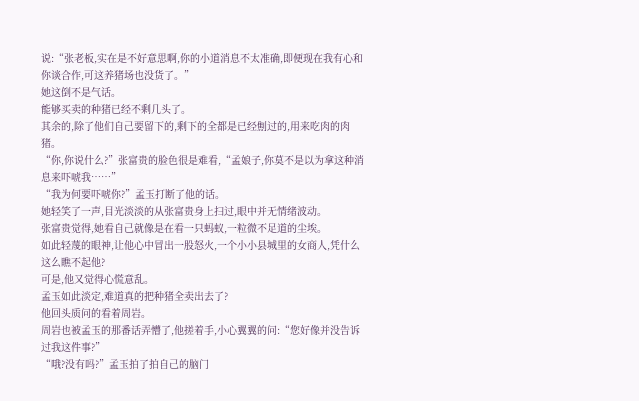说:“张老板,实在是不好意思啊,你的小道消息不太准确,即便现在我有心和你谈合作,可这养猪场也没货了。”
她这倒不是气话。
能够买卖的种猪已经不剩几头了。
其余的,除了他们自己要留下的,剩下的全都是已经劁过的,用来吃肉的肉猪。
“你,你说什么?”张富贵的脸色很是难看,“孟娘子,你莫不是以为拿这种消息来吓唬我……”
“我为何要吓唬你?”孟玉打断了他的话。
她轻笑了一声,目光淡淡的从张富贵身上扫过,眼中并无情绪波动。
张富贵觉得,她看自己就像是在看一只蚂蚁,一粒微不足道的尘埃。
如此轻蔑的眼神,让他心中冒出一股怒火,一个小小县城里的女商人,凭什么这么瞧不起他?
可是,他又觉得心慌意乱。
孟玉如此淡定,难道真的把种猪全卖出去了?
他回头质问的看着周岩。
周岩也被孟玉的那番话弄懵了,他搓着手,小心翼翼的问:“您好像并没告诉过我这件事?”
“哦?没有吗?”孟玉拍了拍自己的脑门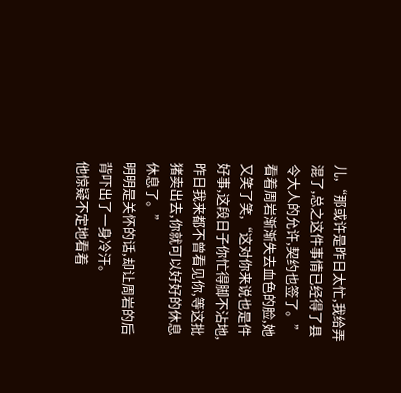儿,“那或许是昨日太忙,我给弄混了,总之这件事情已经得了县令大人的允许,契约也签了。”
看着周岩渐渐失去血色的脸,她又笑了笑,“这对你来说也是件好事,这段日子你忙得脚不沾地,昨日我来都不曾看见你,等这批猪卖出去,你就可以好好的休息休息了。”
明明是关怀的话,却让周岩的后背吓出了一身冷汗。
他惊疑不定地看着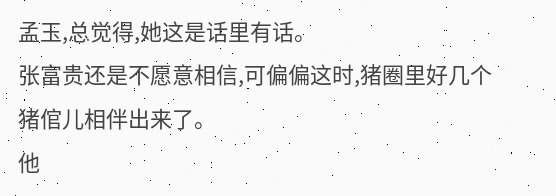孟玉,总觉得,她这是话里有话。
张富贵还是不愿意相信,可偏偏这时,猪圈里好几个猪倌儿相伴出来了。
他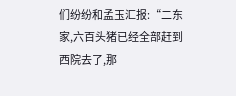们纷纷和孟玉汇报:“二东家,六百头猪已经全部赶到西院去了,那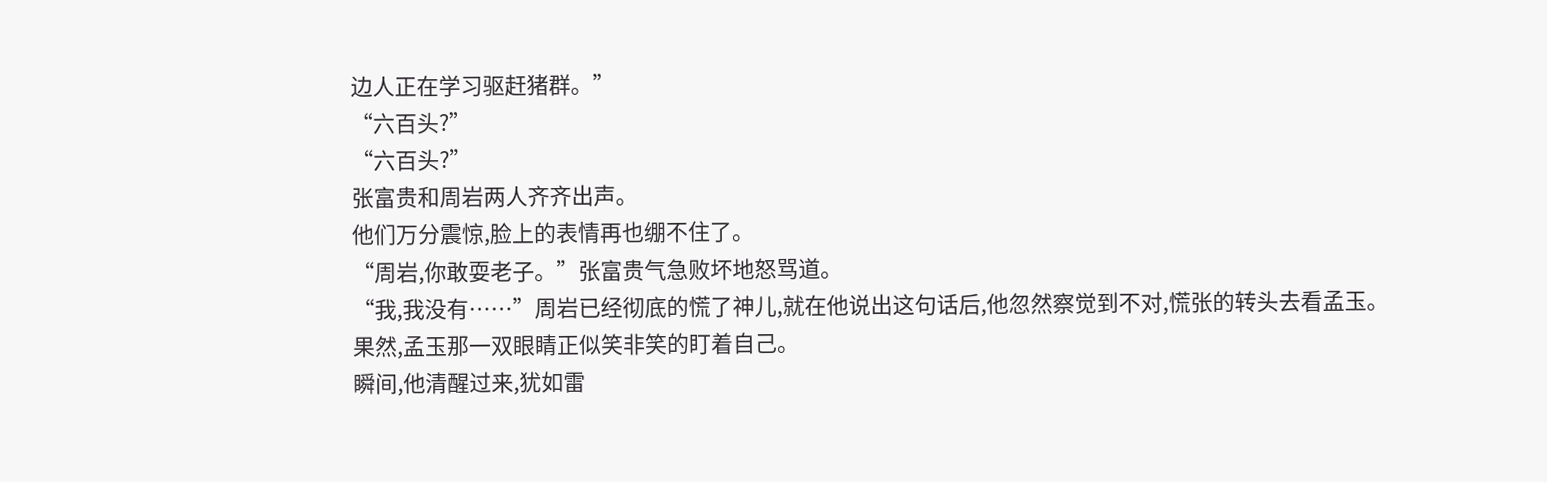边人正在学习驱赶猪群。”
“六百头?”
“六百头?”
张富贵和周岩两人齐齐出声。
他们万分震惊,脸上的表情再也绷不住了。
“周岩,你敢耍老子。”张富贵气急败坏地怒骂道。
“我,我没有……”周岩已经彻底的慌了神儿,就在他说出这句话后,他忽然察觉到不对,慌张的转头去看孟玉。
果然,孟玉那一双眼睛正似笑非笑的盯着自己。
瞬间,他清醒过来,犹如雷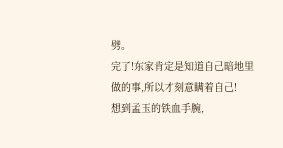劈。
完了!东家肯定是知道自己暗地里做的事,所以才刻意瞒着自己!
想到孟玉的铁血手腕,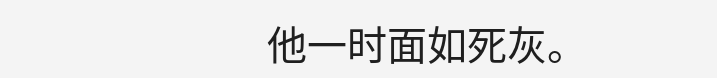他一时面如死灰。